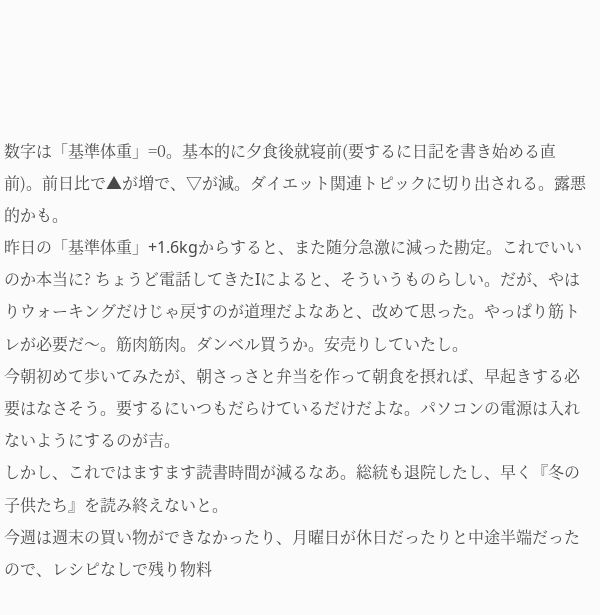数字は「基準体重」=0。基本的に夕食後就寝前(要するに日記を書き始める直前)。前日比で▲が増で、▽が減。ダイエット関連トピックに切り出される。露悪的かも。
昨日の「基準体重」+1.6kgからすると、また随分急激に減った勘定。これでいいのか本当に? ちょうど電話してきたIによると、そういうものらしい。だが、やはりウォーキングだけじゃ戻すのが道理だよなあと、改めて思った。やっぱり筋トレが必要だ〜。筋肉筋肉。ダンベル買うか。安売りしていたし。
今朝初めて歩いてみたが、朝さっさと弁当を作って朝食を摂れば、早起きする必要はなさそう。要するにいつもだらけているだけだよな。パソコンの電源は入れないようにするのが吉。
しかし、これではますます読書時間が減るなあ。総統も退院したし、早く『冬の子供たち』を読み終えないと。
今週は週末の買い物ができなかったり、月曜日が休日だったりと中途半端だったので、レシピなしで残り物料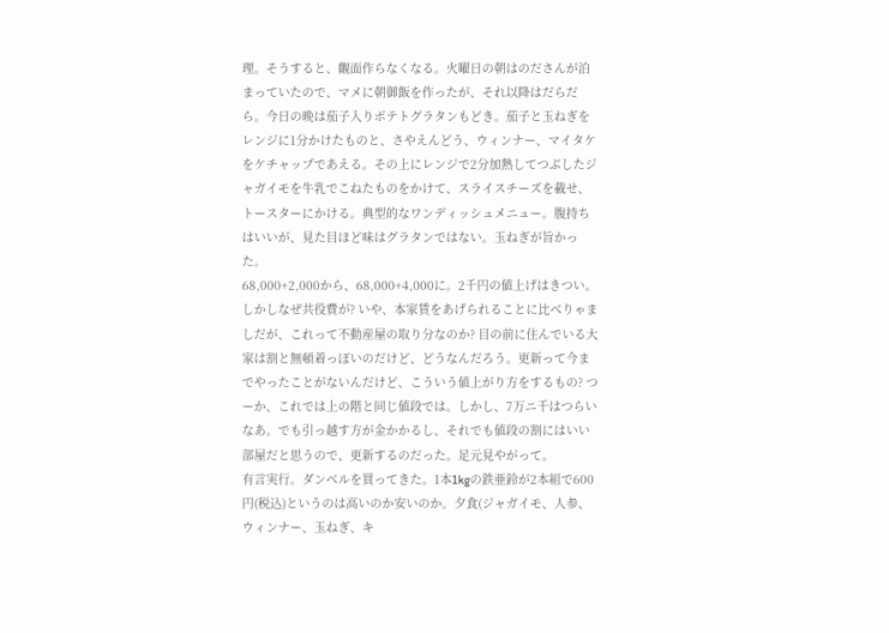理。そうすると、覿面作らなくなる。火曜日の朝はのださんが泊まっていたので、マメに朝御飯を作ったが、それ以降はだらだら。今日の晩は茄子入りポテトグラタンもどき。茄子と玉ねぎをレンジに1分かけたものと、さやえんどう、ウィンナー、マイタケをケチャップであえる。その上にレンジで2分加熱してつぶしたジャガイモを牛乳でこねたものをかけて、スライスチーズを載せ、トースターにかける。典型的なワンディッシュメニュー。腹持ちはいいが、見た目ほど味はグラタンではない。玉ねぎが旨かった。
68,000+2,000から、68,000+4,000に。2千円の値上げはきつい。しかしなぜ共役費が? いや、本家賃をあげられることに比べりゃましだが、これって不動産屋の取り分なのか? 目の前に住んでいる大家は割と無頓着っぽいのだけど、どうなんだろう。更新って今までやったことがないんだけど、こういう値上がり方をするもの? つーか、これでは上の階と同じ値段では。しかし、7万ニ千はつらいなあ。でも引っ越す方が金かかるし、それでも値段の割にはいい部屋だと思うので、更新するのだった。足元見やがって。
有言実行。ダンベルを買ってきた。1本1kgの鉄亜鈴が2本組で600円(税込)というのは高いのか安いのか。夕食(ジャガイモ、人参、ウィンナー、玉ねぎ、キ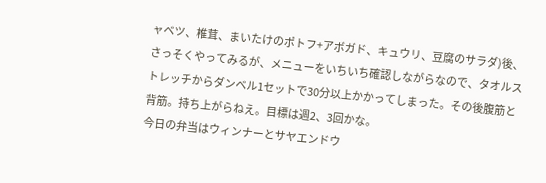ャベツ、椎茸、まいたけのポトフ+アボガド、キュウリ、豆腐のサラダ)後、さっそくやってみるが、メニューをいちいち確認しながらなので、タオルストレッチからダンベル1セットで30分以上かかってしまった。その後腹筋と背筋。持ち上がらねえ。目標は週2、3回かな。
今日の弁当はウィンナーとサヤエンドウ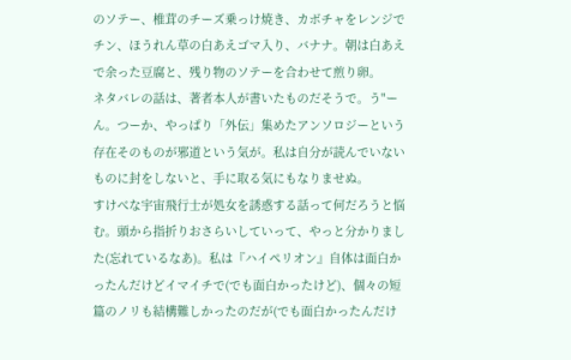のソテー、椎茸のチーズ乗っけ焼き、カボチャをレンジでチン、ほうれん草の白あえゴマ入り、バナナ。朝は白あえで余った豆腐と、残り物のソテーを合わせて煎り卵。
ネタバレの話は、著者本人が書いたものだそうで。う"ーん。つーか、やっぱり「外伝」集めたアンソロジーという存在そのものが邪道という気が。私は自分が読んでいないものに封をしないと、手に取る気にもなりませぬ。
すけべな宇宙飛行士が処女を誘惑する話って何だろうと悩む。頭から指折りおさらいしていって、やっと分かりました(忘れているなあ)。私は『ハイペリオン』自体は面白かったんだけどイマイチで(でも面白かったけど)、個々の短篇のノリも結構難しかったのだが(でも面白かったんだけ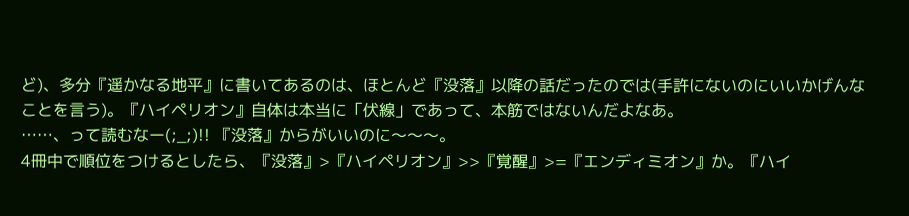ど)、多分『遥かなる地平』に書いてあるのは、ほとんど『没落』以降の話だったのでは(手許にないのにいいかげんなことを言う)。『ハイペリオン』自体は本当に「伏線」であって、本筋ではないんだよなあ。
……、って読むなー(;_;)!! 『没落』からがいいのに〜〜〜。
4冊中で順位をつけるとしたら、『没落』>『ハイペリオン』>>『覚醒』>=『エンディミオン』か。『ハイ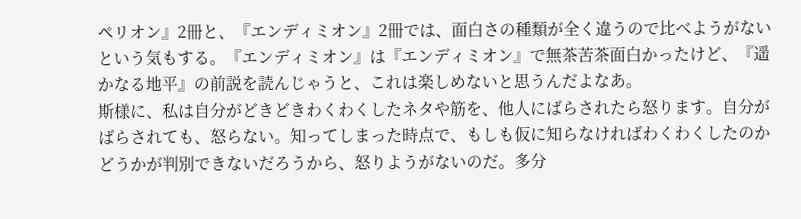ペリオン』2冊と、『エンディミオン』2冊では、面白さの種類が全く違うので比べようがないという気もする。『エンディミオン』は『エンディミオン』で無茶苦茶面白かったけど、『遥かなる地平』の前説を読んじゃうと、これは楽しめないと思うんだよなあ。
斯様に、私は自分がどきどきわくわくしたネタや筋を、他人にばらされたら怒ります。自分がばらされても、怒らない。知ってしまった時点で、もしも仮に知らなければわくわくしたのかどうかが判別できないだろうから、怒りようがないのだ。多分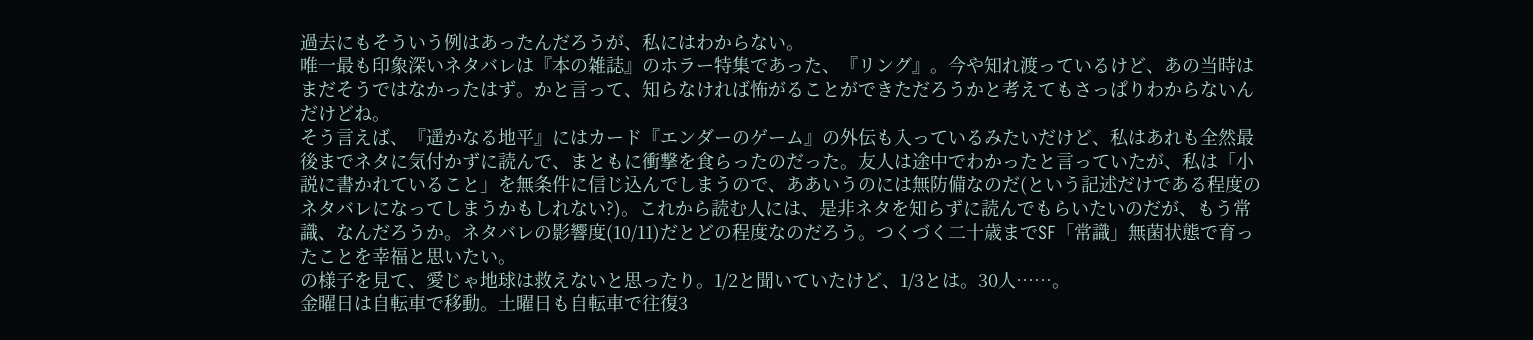過去にもそういう例はあったんだろうが、私にはわからない。
唯一最も印象深いネタバレは『本の雑誌』のホラー特集であった、『リング』。今や知れ渡っているけど、あの当時はまだそうではなかったはず。かと言って、知らなければ怖がることができただろうかと考えてもさっぱりわからないんだけどね。
そう言えば、『遥かなる地平』にはカード『エンダーのゲーム』の外伝も入っているみたいだけど、私はあれも全然最後までネタに気付かずに読んで、まともに衝撃を食らったのだった。友人は途中でわかったと言っていたが、私は「小説に書かれていること」を無条件に信じ込んでしまうので、ああいうのには無防備なのだ(という記述だけである程度のネタバレになってしまうかもしれない?)。これから読む人には、是非ネタを知らずに読んでもらいたいのだが、もう常識、なんだろうか。ネタバレの影響度(10/11)だとどの程度なのだろう。つくづく二十歳までSF「常識」無菌状態で育ったことを幸福と思いたい。
の様子を見て、愛じゃ地球は救えないと思ったり。1/2と聞いていたけど、1/3とは。30人……。
金曜日は自転車で移動。土曜日も自転車で往復3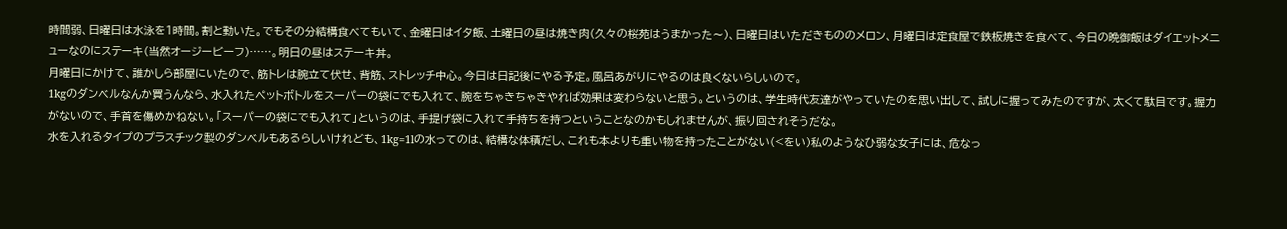時間弱、日曜日は水泳を1時間。割と動いた。でもその分結構食べてもいて、金曜日はイタ飯、土曜日の昼は焼き肉(久々の桜苑はうまかった〜)、日曜日はいただきもののメロン、月曜日は定食屋で鉄板焼きを食べて、今日の晩御飯はダイエットメニューなのにステーキ(当然オージービーフ)……。明日の昼はステーキ丼。
月曜日にかけて、誰かしら部屋にいたので、筋トレは腕立て伏せ、背筋、ストレッチ中心。今日は日記後にやる予定。風呂あがりにやるのは良くないらしいので。
1kgのダンベルなんか買うんなら、水入れたペットボトルをスーパーの袋にでも入れて、腕をちゃきちゃきやれば効果は変わらないと思う。というのは、学生時代友達がやっていたのを思い出して、試しに握ってみたのですが、太くて駄目です。握力がないので、手首を傷めかねない。「スーパーの袋にでも入れて」というのは、手提げ袋に入れて手持ちを持つということなのかもしれませんが、振り回されそうだな。
水を入れるタイプのプラスチック製のダンベルもあるらしいけれども、1kg=1lの水ってのは、結構な体積だし、これも本よりも重い物を持ったことがない(<をい)私のようなひ弱な女子には、危なっ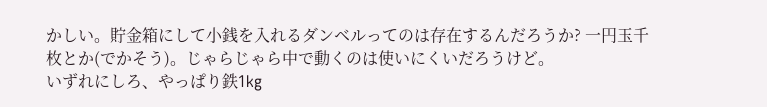かしい。貯金箱にして小銭を入れるダンベルってのは存在するんだろうか? 一円玉千枚とか(でかそう)。じゃらじゃら中で動くのは使いにくいだろうけど。
いずれにしろ、やっぱり鉄1kg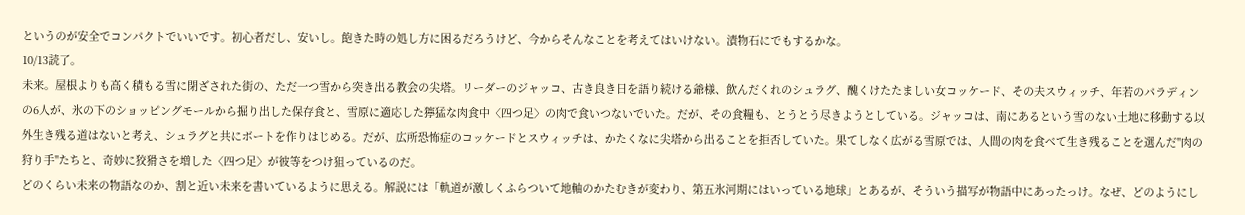というのが安全でコンパクトでいいです。初心者だし、安いし。飽きた時の処し方に困るだろうけど、今からそんなことを考えてはいけない。漬物石にでもするかな。
10/13読了。
未来。屋根よりも高く積もる雪に閉ざされた街の、ただ一つ雪から突き出る教会の尖塔。リーダーのジャッコ、古き良き日を語り続ける爺様、飲んだくれのシュラグ、醜くけたたましい女コッケード、その夫スウィッチ、年若のパラディンの6人が、氷の下のショッピングモールから掘り出した保存食と、雪原に適応した獰猛な肉食中〈四つ足〉の肉で食いつないでいた。だが、その食糧も、とうとう尽きようとしている。ジャッコは、南にあるという雪のない土地に移動する以外生き残る道はないと考え、シュラグと共にボートを作りはじめる。だが、広所恐怖症のコッケードとスウィッチは、かたくなに尖塔から出ることを拒否していた。果てしなく広がる雪原では、人間の肉を食べて生き残ることを選んだ"肉の狩り手"たちと、奇妙に狡猾さを増した〈四つ足〉が彼等をつけ狙っているのだ。
どのくらい未来の物語なのか、割と近い未来を書いているように思える。解説には「軌道が激しくふらついて地軸のかたむきが変わり、第五氷河期にはいっている地球」とあるが、そういう描写が物語中にあったっけ。なぜ、どのようにし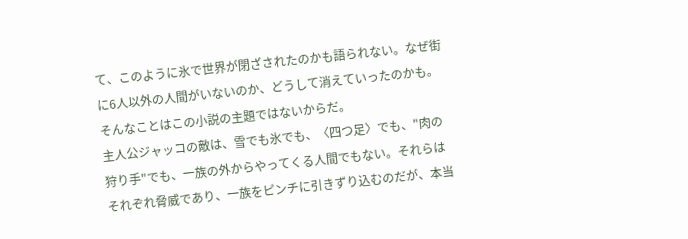て、このように氷で世界が閉ざされたのかも語られない。なぜ街に6人以外の人間がいないのか、どうして消えていったのかも。そんなことはこの小説の主題ではないからだ。
主人公ジャッコの敵は、雪でも氷でも、〈四つ足〉でも、"肉の狩り手"でも、一族の外からやってくる人間でもない。それらはそれぞれ脅威であり、一族をピンチに引きずり込むのだが、本当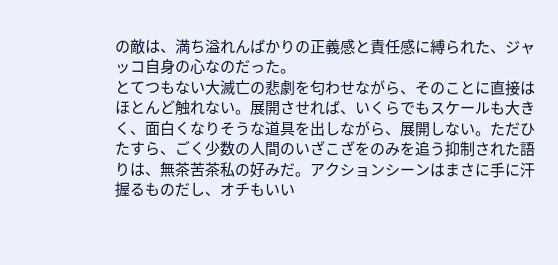の敵は、満ち溢れんばかりの正義感と責任感に縛られた、ジャッコ自身の心なのだった。
とてつもない大滅亡の悲劇を匂わせながら、そのことに直接はほとんど触れない。展開させれば、いくらでもスケールも大きく、面白くなりそうな道具を出しながら、展開しない。ただひたすら、ごく少数の人間のいざこざをのみを追う抑制された語りは、無茶苦茶私の好みだ。アクションシーンはまさに手に汗握るものだし、オチもいい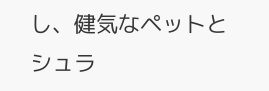し、健気なペットとシュラ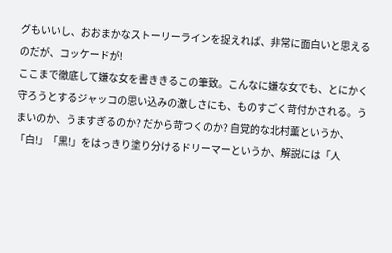グもいいし、おおまかなストーリーラインを捉えれば、非常に面白いと思えるのだが、コッケードが!
ここまで徹底して嫌な女を書ききるこの筆致。こんなに嫌な女でも、とにかく守ろうとするジャッコの思い込みの激しさにも、ものすごく苛付かされる。うまいのか、うますぎるのか? だから苛つくのか? 自覚的な北村薫というか、「白!」「黒!」をはっきり塗り分けるドリーマーというか、解説には「人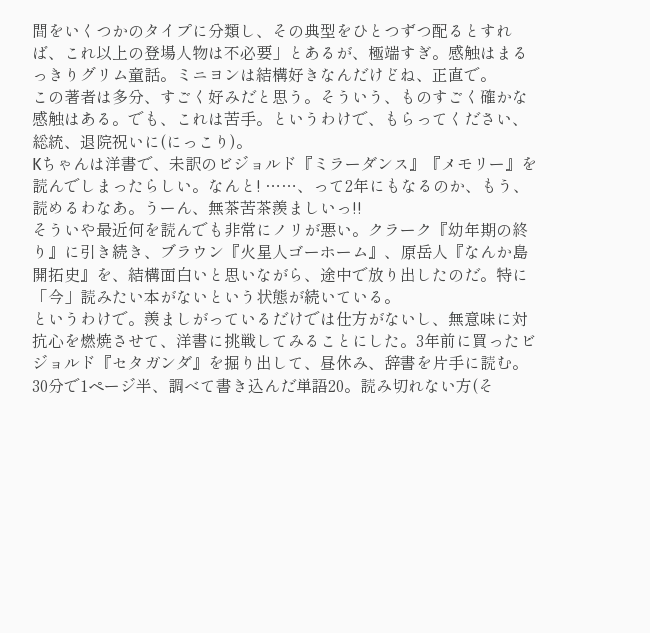間をいくつかのタイプに分類し、その典型をひとつずつ配るとすれば、これ以上の登場人物は不必要」とあるが、極端すぎ。感触はまるっきりグリム童話。ミニヨンは結構好きなんだけどね、正直で。
この著者は多分、すごく好みだと思う。そういう、ものすごく確かな感触はある。でも、これは苦手。というわけで、もらってください、総統、退院祝いに(にっこり)。
Kちゃんは洋書で、未訳のビジョルド『ミラーダンス』『メモリー』を読んでしまったらしい。なんと! ……、って2年にもなるのか、もう、読めるわなあ。うーん、無茶苦茶羨ましいっ!!
そういや最近何を読んでも非常にノリが悪い。クラーク『幼年期の終り』に引き続き、ブラウン『火星人ゴーホーム』、原岳人『なんか島開拓史』を、結構面白いと思いながら、途中で放り出したのだ。特に「今」読みたい本がないという状態が続いている。
というわけで。羨ましがっているだけでは仕方がないし、無意味に対抗心を燃焼させて、洋書に挑戦してみることにした。3年前に買ったビジョルド『セタガンダ』を掘り出して、昼休み、辞書を片手に読む。30分で1ページ半、調べて書き込んだ単語20。読み切れない方(そ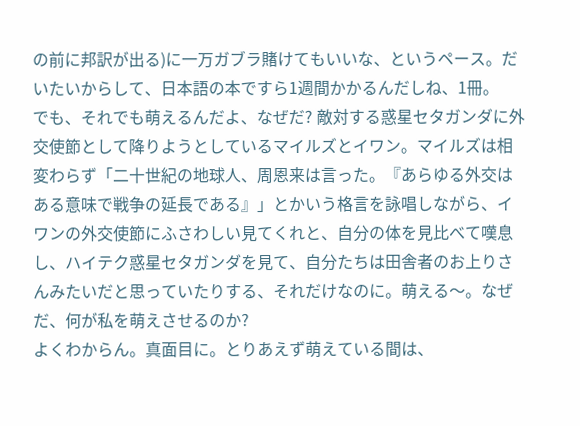の前に邦訳が出る)に一万ガブラ賭けてもいいな、というペース。だいたいからして、日本語の本ですら1週間かかるんだしね、1冊。
でも、それでも萌えるんだよ、なぜだ? 敵対する惑星セタガンダに外交使節として降りようとしているマイルズとイワン。マイルズは相変わらず「二十世紀の地球人、周恩来は言った。『あらゆる外交はある意味で戦争の延長である』」とかいう格言を詠唱しながら、イワンの外交使節にふさわしい見てくれと、自分の体を見比べて嘆息し、ハイテク惑星セタガンダを見て、自分たちは田舎者のお上りさんみたいだと思っていたりする、それだけなのに。萌える〜。なぜだ、何が私を萌えさせるのか?
よくわからん。真面目に。とりあえず萌えている間は、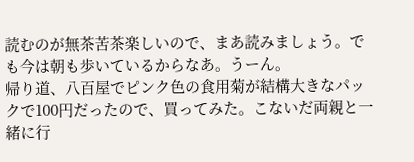読むのが無茶苦茶楽しいので、まあ読みましょう。でも今は朝も歩いているからなあ。うーん。
帰り道、八百屋でピンク色の食用菊が結構大きなパックで100円だったので、買ってみた。こないだ両親と一緒に行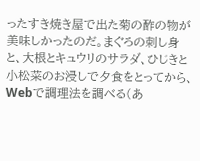ったすき焼き屋で出た菊の酢の物が美味しかったのだ。まぐろの刺し身と、大根とキュウリのサラダ、ひじきと小松菜のお浸しで夕食をとってから、Webで調理法を調べる(あ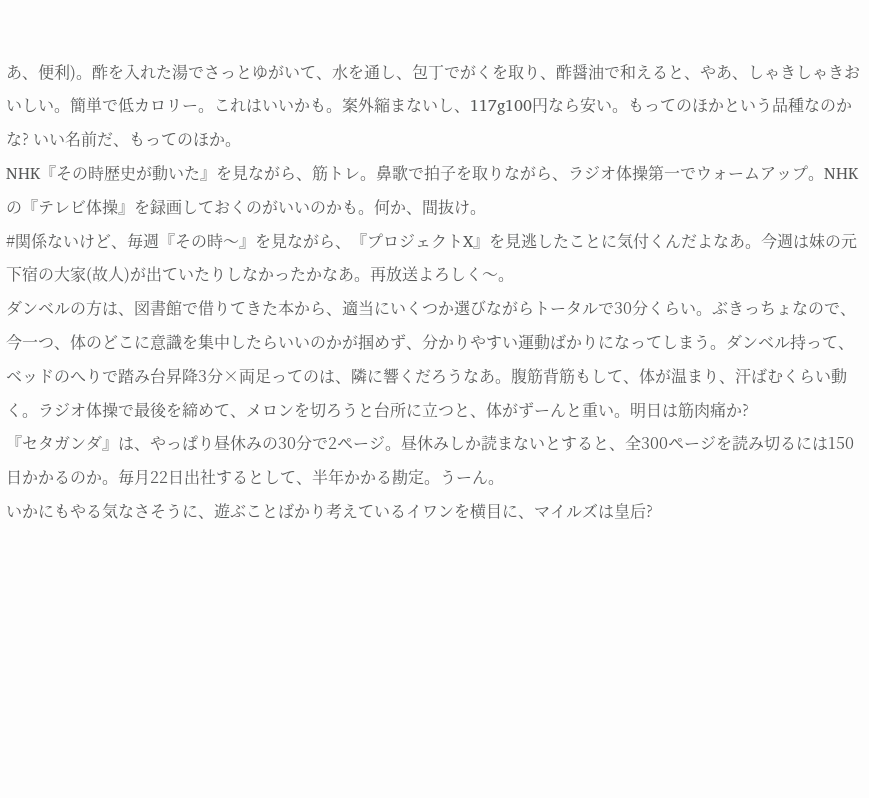あ、便利)。酢を入れた湯でさっとゆがいて、水を通し、包丁でがくを取り、酢醤油で和えると、やあ、しゃきしゃきおいしい。簡単で低カロリー。これはいいかも。案外縮まないし、117g100円なら安い。もってのほかという品種なのかな? いい名前だ、もってのほか。
NHK『その時歴史が動いた』を見ながら、筋トレ。鼻歌で拍子を取りながら、ラジオ体操第一でウォームアップ。NHKの『テレビ体操』を録画しておくのがいいのかも。何か、間抜け。
#関係ないけど、毎週『その時〜』を見ながら、『プロジェクトX』を見逃したことに気付くんだよなあ。今週は妹の元下宿の大家(故人)が出ていたりしなかったかなあ。再放送よろしく〜。
ダンベルの方は、図書館で借りてきた本から、適当にいくつか選びながらトータルで30分くらい。ぶきっちょなので、今一つ、体のどこに意識を集中したらいいのかが掴めず、分かりやすい運動ばかりになってしまう。ダンベル持って、ベッドのへりで踏み台昇降3分×両足ってのは、隣に響くだろうなあ。腹筋背筋もして、体が温まり、汗ばむくらい動く。ラジオ体操で最後を締めて、メロンを切ろうと台所に立つと、体がずーんと重い。明日は筋肉痛か?
『セタガンダ』は、やっぱり昼休みの30分で2ページ。昼休みしか読まないとすると、全300ページを読み切るには150日かかるのか。毎月22日出社するとして、半年かかる勘定。うーん。
いかにもやる気なさそうに、遊ぶことばかり考えているイワンを横目に、マイルズは皇后?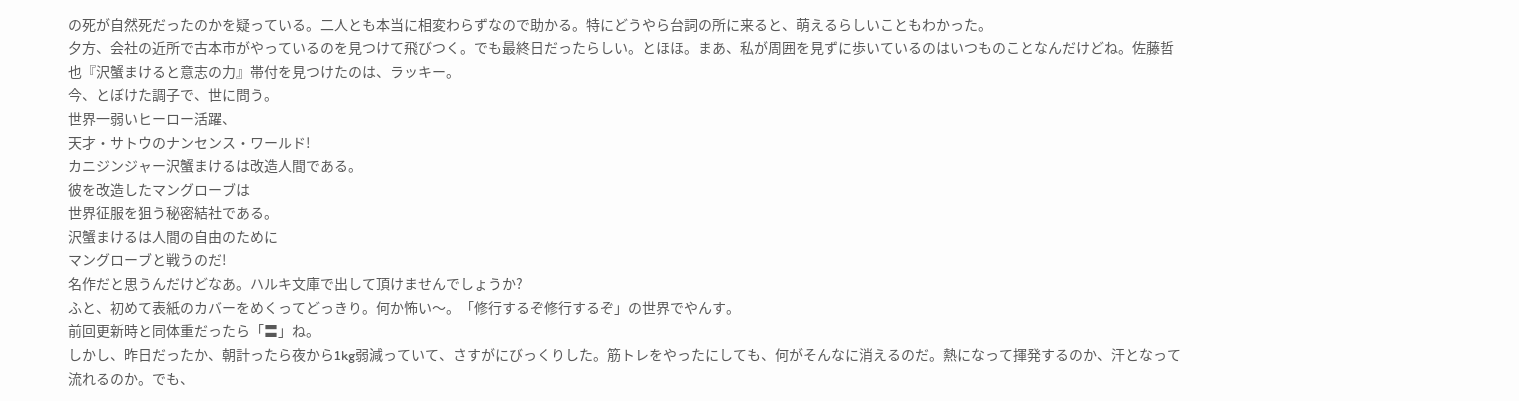の死が自然死だったのかを疑っている。二人とも本当に相変わらずなので助かる。特にどうやら台詞の所に来ると、萌えるらしいこともわかった。
夕方、会社の近所で古本市がやっているのを見つけて飛びつく。でも最終日だったらしい。とほほ。まあ、私が周囲を見ずに歩いているのはいつものことなんだけどね。佐藤哲也『沢蟹まけると意志の力』帯付を見つけたのは、ラッキー。
今、とぼけた調子で、世に問う。
世界一弱いヒーロー活躍、
天才・サトウのナンセンス・ワールド!
カニジンジャー沢蟹まけるは改造人間である。
彼を改造したマングローブは
世界征服を狙う秘密結社である。
沢蟹まけるは人間の自由のために
マングローブと戦うのだ!
名作だと思うんだけどなあ。ハルキ文庫で出して頂けませんでしょうか?
ふと、初めて表紙のカバーをめくってどっきり。何か怖い〜。「修行するぞ修行するぞ」の世界でやんす。
前回更新時と同体重だったら「〓」ね。
しかし、昨日だったか、朝計ったら夜から1kg弱減っていて、さすがにびっくりした。筋トレをやったにしても、何がそんなに消えるのだ。熱になって揮発するのか、汗となって流れるのか。でも、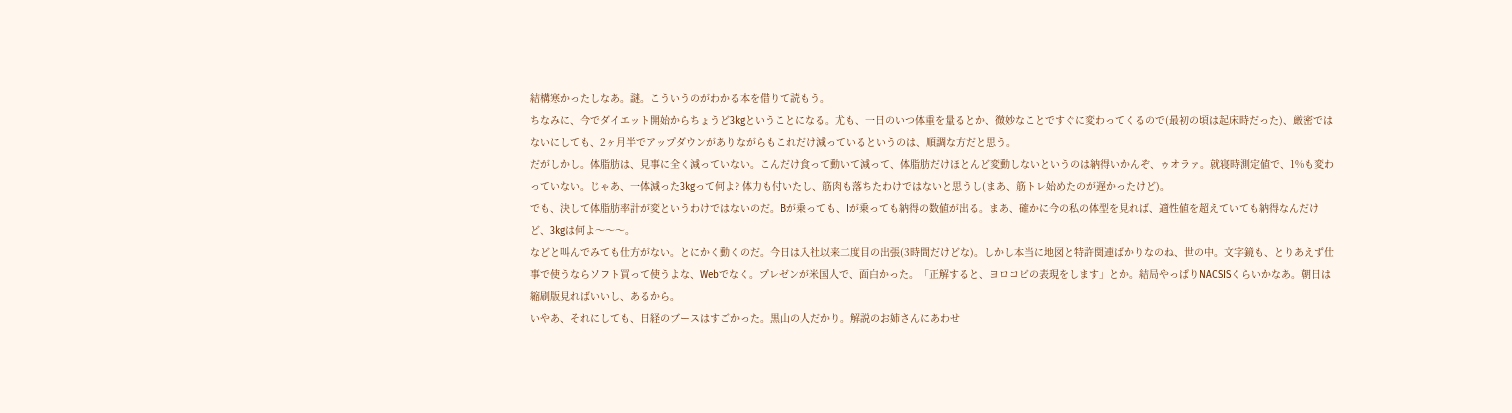結構寒かったしなあ。謎。こういうのがわかる本を借りて読もう。
ちなみに、今でダイエット開始からちょうど3kgということになる。尤も、一日のいつ体重を量るとか、微妙なことですぐに変わってくるので(最初の頃は起床時だった)、厳密ではないにしても、2ヶ月半でアップダウンがありながらもこれだけ減っているというのは、順調な方だと思う。
だがしかし。体脂肪は、見事に全く減っていない。こんだけ食って動いて減って、体脂肪だけほとんど変動しないというのは納得いかんぞ、ゥオラァ。就寝時測定値で、1%も変わっていない。じゃあ、一体減った3kgって何よ? 体力も付いたし、筋肉も落ちたわけではないと思うし(まあ、筋トレ始めたのが遅かったけど)。
でも、決して体脂肪率計が変というわけではないのだ。Bが乗っても、Iが乗っても納得の数値が出る。まあ、確かに今の私の体型を見れば、適性値を超えていても納得なんだけど、3kgは何よ〜〜〜。
などと叫んでみても仕方がない。とにかく動くのだ。今日は入社以来二度目の出張(3時間だけどな)。しかし本当に地図と特許関連ばかりなのね、世の中。文字鏡も、とりあえず仕事で使うならソフト買って使うよな、Webでなく。プレゼンが米国人で、面白かった。「正解すると、ヨロコビの表現をします」とか。結局やっぱりNACSISくらいかなあ。朝日は縮刷版見ればいいし、あるから。
いやあ、それにしても、日経のブースはすごかった。黒山の人だかり。解説のお姉さんにあわせ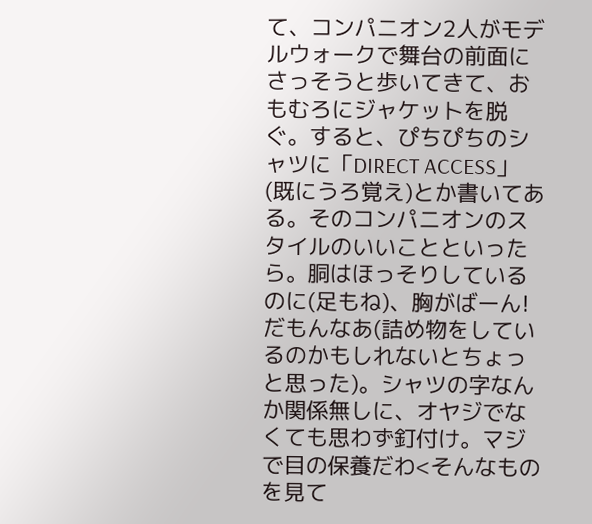て、コンパニオン2人がモデルウォークで舞台の前面にさっそうと歩いてきて、おもむろにジャケットを脱ぐ。すると、ぴちぴちのシャツに「DIRECT ACCESS」(既にうろ覚え)とか書いてある。そのコンパニオンのスタイルのいいことといったら。胴はほっそりしているのに(足もね)、胸がばーん!だもんなあ(詰め物をしているのかもしれないとちょっと思った)。シャツの字なんか関係無しに、オヤジでなくても思わず釘付け。マジで目の保養だわ<そんなものを見て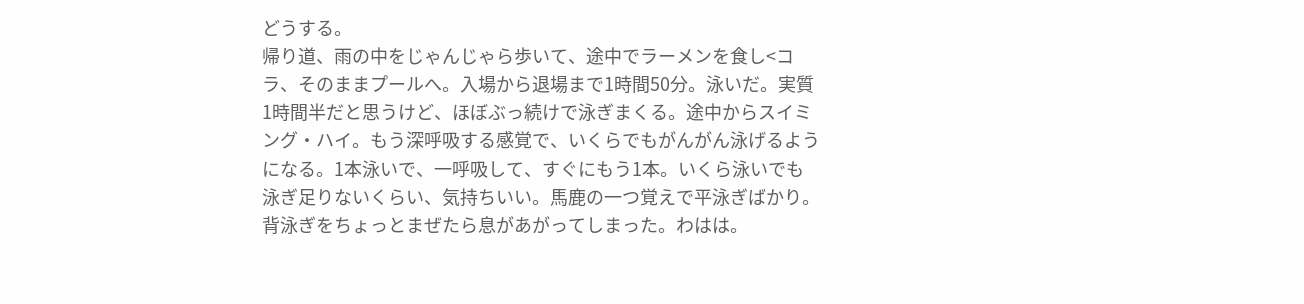どうする。
帰り道、雨の中をじゃんじゃら歩いて、途中でラーメンを食し<コラ、そのままプールへ。入場から退場まで1時間50分。泳いだ。実質1時間半だと思うけど、ほぼぶっ続けで泳ぎまくる。途中からスイミング・ハイ。もう深呼吸する感覚で、いくらでもがんがん泳げるようになる。1本泳いで、一呼吸して、すぐにもう1本。いくら泳いでも泳ぎ足りないくらい、気持ちいい。馬鹿の一つ覚えで平泳ぎばかり。背泳ぎをちょっとまぜたら息があがってしまった。わはは。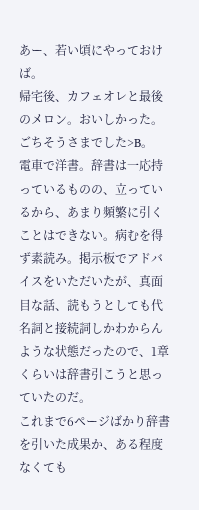あー、若い頃にやっておけば。
帰宅後、カフェオレと最後のメロン。おいしかった。ごちそうさまでした>B。
電車で洋書。辞書は一応持っているものの、立っているから、あまり頻繁に引くことはできない。病むを得ず素読み。掲示板でアドバイスをいただいたが、真面目な話、読もうとしても代名詞と接続詞しかわからんような状態だったので、1章くらいは辞書引こうと思っていたのだ。
これまで6ページばかり辞書を引いた成果か、ある程度なくても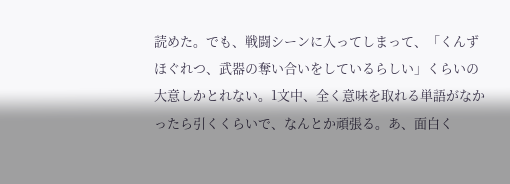読めた。でも、戦闘シーンに入ってしまって、「くんずほぐれつ、武器の奪い合いをしているらしい」くらいの大意しかとれない。1文中、全く意味を取れる単語がなかったら引くくらいで、なんとか頑張る。あ、面白く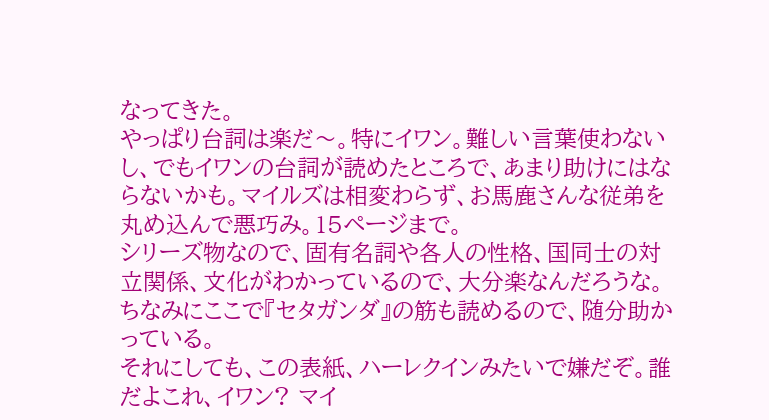なってきた。
やっぱり台詞は楽だ〜。特にイワン。難しい言葉使わないし、でもイワンの台詞が読めたところで、あまり助けにはならないかも。マイルズは相変わらず、お馬鹿さんな従弟を丸め込んで悪巧み。15ページまで。
シリーズ物なので、固有名詞や各人の性格、国同士の対立関係、文化がわかっているので、大分楽なんだろうな。ちなみにここで『セタガンダ』の筋も読めるので、随分助かっている。
それにしても、この表紙、ハーレクインみたいで嫌だぞ。誰だよこれ、イワン? マイ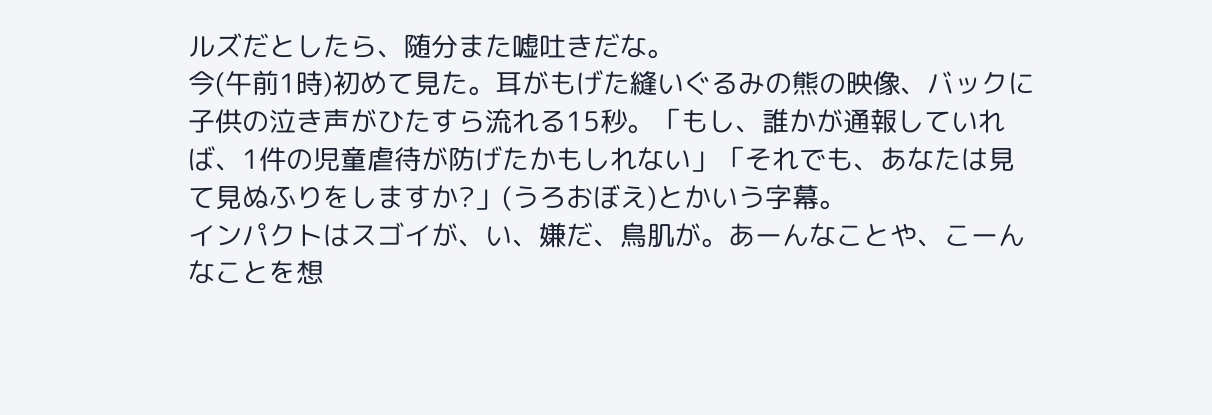ルズだとしたら、随分また嘘吐きだな。
今(午前1時)初めて見た。耳がもげた縫いぐるみの熊の映像、バックに子供の泣き声がひたすら流れる15秒。「もし、誰かが通報していれば、1件の児童虐待が防げたかもしれない」「それでも、あなたは見て見ぬふりをしますか?」(うろおぼえ)とかいう字幕。
インパクトはスゴイが、い、嫌だ、鳥肌が。あーんなことや、こーんなことを想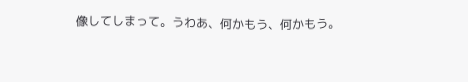像してしまって。うわあ、何かもう、何かもう。